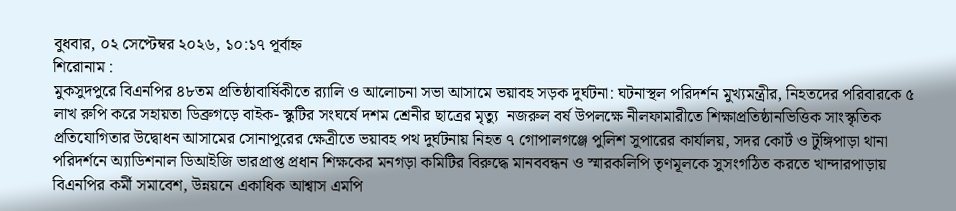বুধবার, ০২ সেপ্টেম্বর ২০২৬, ১০:১৭ পূর্বাহ্ন
শিরোনাম :
মুকসুদপুরে বিএনপির ৪৮তম প্রতিষ্ঠাবার্ষিকীতে র‍্যালি ও আলোচনা সভা আসামে ভয়াবহ সড়ক দুর্ঘটনা: ঘটনাস্থল পরিদর্শন মুখ্যমন্ত্রীর, নিহতদের পরিবারকে ৫ লাখ রুপি করে সহায়তা ডিব্রুগড়ে বাইক- স্কুটির সংঘর্ষে দশম শ্রেনীর ছাত্রের মৃত্যু  নজরুল বর্ষ উপলক্ষে নীলফামারীতে শিক্ষাপ্রতিষ্ঠানভিত্তিক সাংস্কৃতিক প্রতিযোগিতার উদ্বোধন আসামের সোনাপুরের ক্ষেত্রীতে ভয়াবহ পথ দুর্ঘটনায় নিহত ৭ গোপালগঞ্জে পুলিশ সুপারের কার্যালয়, সদর কোর্ট ও টুঙ্গিপাড়া থানা পরিদর্শনে অ্যাডিশনাল ডিআইজি ভারপ্রাপ্ত প্রধান শিক্ষকের মনগড়া কমিটির বিরুদ্ধে মানববন্ধন ও স্মারকলিপি তৃণমূলকে সুসংগঠিত করতে খান্দারপাড়ায় বিএনপির কর্মী সমাবেশ, উন্নয়নে একাধিক আশ্বাস এমপি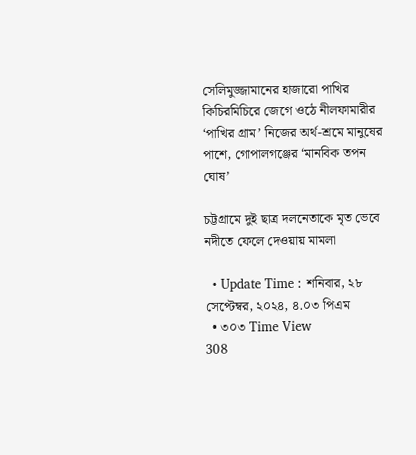সেলিমুজ্জামানের হাজারো পাখির কিচিরমিচিরে জেগে ওঠে নীলফামারীর ‘পাখির গ্রাম’ নিজের অর্থ-শ্রমে মানুষের পাশে, গোপালগঞ্জের ‘মানবিক তপন ঘোষ’

চট্টগ্রামে দুই ছাত্র দলনেতাকে মৃত ভেবে নদীতে ফেলে দেওয়ায় মামলা

  • Update Time : শনিবার, ২৮ সেপ্টেম্বর, ২০২৪, ৪.০৩ পিএম
  • ৩০৩ Time View
308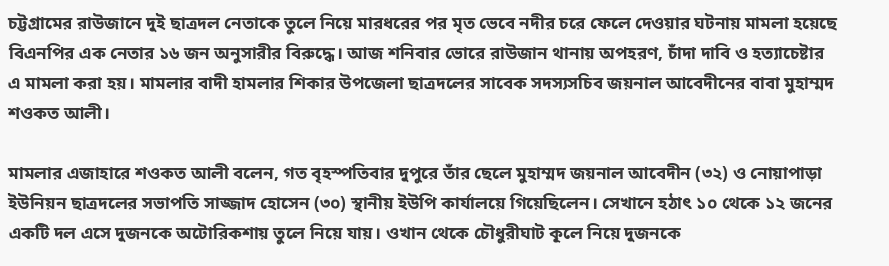চট্টগ্রামের রাউজানে দুই ছাত্রদল নেতাকে তুলে নিয়ে মারধরের পর মৃত ভেবে নদীর চরে ফেলে দেওয়ার ঘটনায় মামলা হয়েছে বিএনপির এক নেতার ১৬ জন অনুসারীর বিরুদ্ধে। আজ শনিবার ভোরে রাউজান থানায় অপহরণ, চাঁদা দাবি ও হত্যাচেষ্টার এ মামলা করা হয়। মামলার বাদী হামলার শিকার উপজেলা ছাত্রদলের সাবেক সদস্যসচিব জয়নাল আবেদীনের বাবা মুহাম্মদ শওকত আলী।

মামলার এজাহারে শওকত আলী বলেন, গত বৃহস্পতিবার দুপুরে তাঁর ছেলে মুহাম্মদ জয়নাল আবেদীন (৩২) ও নোয়াপাড়া ইউনিয়ন ছাত্রদলের সভাপতি সাজ্জাদ হোসেন (৩০) স্থানীয় ইউপি কার্যালয়ে গিয়েছিলেন। সেখানে হঠাৎ ১০ থেকে ১২ জনের একটি দল এসে দুজনকে অটোরিকশায় তুলে নিয়ে যায়। ওখান থেকে চৌধুরীঘাট কূলে নিয়ে দুজনকে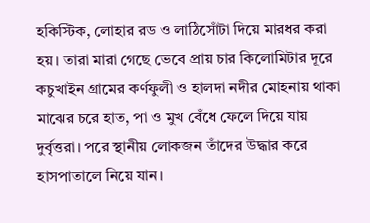হকিস্টিক, লোহার রড ও লাঠিসোঁটা দিয়ে মারধর করা হয়। তারা মারা গেছে ভেবে প্রায় চার কিলোমিটার দূরে কচুখাইন গ্রামের কর্ণফুলী ও হালদা নদীর মোহনায় থাকা মাঝের চরে হাত, পা ও মুখ বেঁধে ফেলে দিয়ে যায় দুর্বৃত্তরা। পরে স্থানীয় লোকজন তাঁদের উদ্ধার করে হাসপাতালে নিয়ে যান।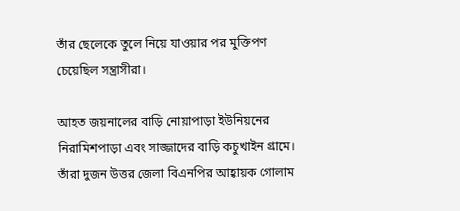তাঁর ছেলেকে তুলে নিয়ে যাওয়ার পর মুক্তিপণ চেয়েছিল সন্ত্রাসীরা।

আহত জয়নালের বাড়ি নোয়াপাড়া ইউনিয়নের নিরামিশপাড়া এবং সাজ্জাদের বাড়ি কচুখাইন গ্রামে। তাঁরা দুজন উত্তর জেলা বিএনপির আহ্বায়ক গোলাম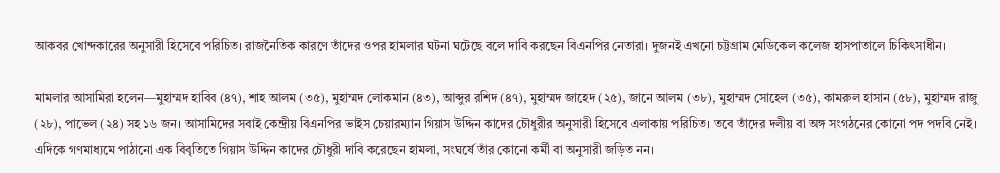আকবর খোন্দকারের অনুসারী হিসেবে পরিচিত। রাজনৈতিক কারণে তাঁদের ওপর হামলার ঘটনা ঘটেছে বলে দাবি করছেন বিএনপির নেতারা। দুজনই এখনো চট্টগ্রাম মেডিকেল কলেজ হাসপাতালে চিকিৎসাধীন।

মামলার আসামিরা হলেন—মুহাম্মদ হাবিব (৪৭), শাহ আলম (৩৫), মুহাম্মদ লোকমান (৪৩), আব্দুর রশিদ (৪৭), মুহাম্মদ জাহেদ (২৫), জানে আলম (৩৮), মুহাম্মদ সোহেল (৩৫), কামরুল হাসান (৫৮), মুহাম্মদ রাজু (২৮), পাভেল (২৪) সহ ১৬ জন। আসামিদের সবাই কেন্দ্রীয় বিএনপির ভাইস চেয়ারম্যান গিয়াস উদ্দিন কাদের চৌধুরীর অনুসারী হিসেবে এলাকায় পরিচিত। তবে তাঁদের দলীয় বা অঙ্গ সংগঠনের কোনো পদ পদবি নেই। এদিকে গণমাধ্যমে পাঠানো এক বিবৃতিতে গিয়াস উদ্দিন কাদের চৌধুরী দাবি করেছেন হামলা, সংঘর্ষে তাঁর কোনো কর্মী বা অনুসারী জড়িত নন।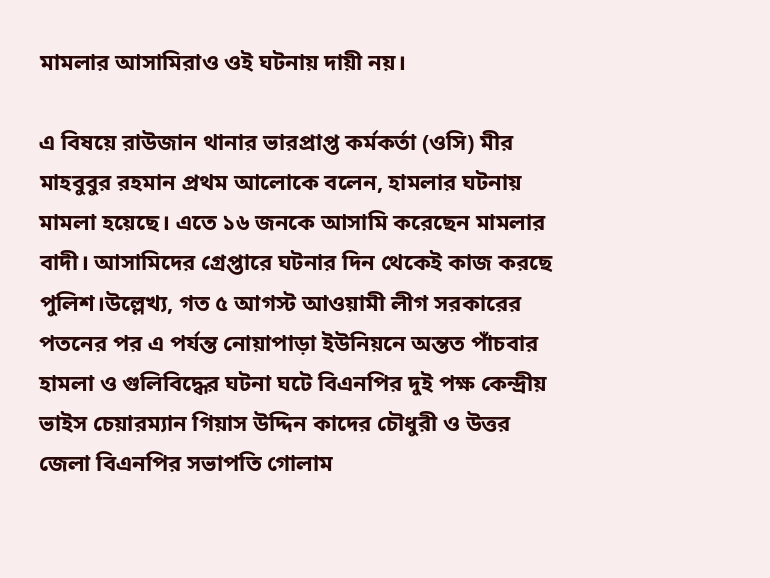মামলার আসামিরাও ওই ঘটনায় দায়ী নয়।

এ বিষয়ে রাউজান থানার ভারপ্রাপ্ত কর্মকর্তা (ওসি) মীর মাহবুবুর রহমান প্রথম আলোকে বলেন, হামলার ঘটনায় মামলা হয়েছে। এতে ১৬ জনকে আসামি করেছেন মামলার বাদী। আসামিদের গ্রেপ্তারে ঘটনার দিন থেকেই কাজ করছে পুলিশ।উল্লেখ্য, গত ৫ আগস্ট আওয়ামী লীগ সরকারের পতনের পর এ পর্যন্ত নোয়াপাড়া ইউনিয়নে অন্তত পাঁচবার হামলা ও গুলিবিদ্ধের ঘটনা ঘটে বিএনপির দুই পক্ষ কেন্দ্রীয় ভাইস চেয়ারম্যান গিয়াস উদ্দিন কাদের চৌধুরী ও উত্তর জেলা বিএনপির সভাপতি গোলাম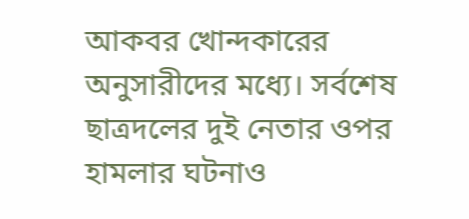আকবর খোন্দকারের অনুসারীদের মধ্যে। সর্বশেষ ছাত্রদলের দুই নেতার ওপর হামলার ঘটনাও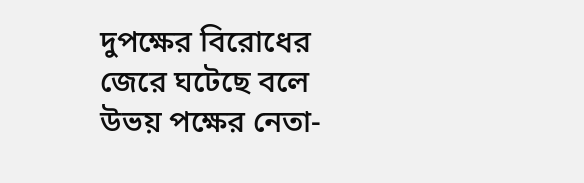দুপক্ষের বিরোধের জেরে ঘটেছে বলে উভয় পক্ষের নেতা-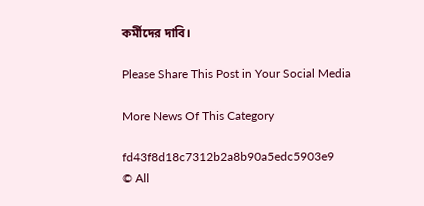কর্মীদের দাবি।

Please Share This Post in Your Social Media

More News Of This Category

fd43f8d18c7312b2a8b90a5edc5903e9
© All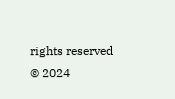rights reserved © 2024